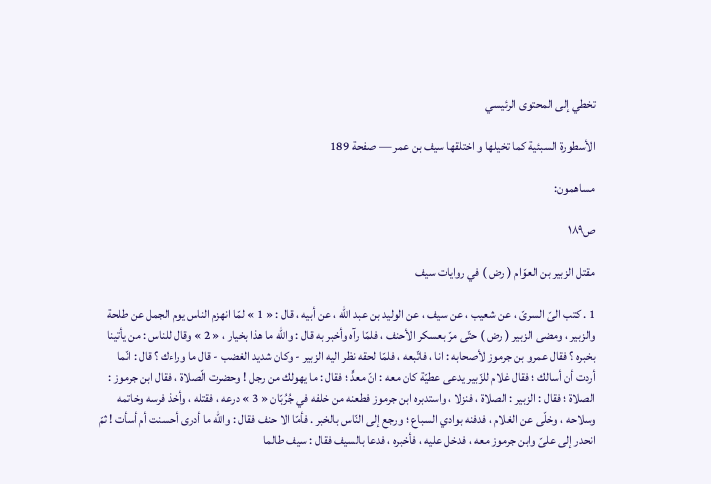تخطي إلى المحتوى الرئيسي

الأسطورة السبئية كما تخيلها و اختلقها سيف بن عمر — صفحة 189

مساهمون:

ص١٨٩

مقتل الزبير بن العوّام ( رض ) في روايات سيف

1 . كتب الىّ السرىّ ، عن شعيب ، عن سيف ، عن الوليد بن عبد الله ، عن أبيه ، قال : « 1 » لمّا انهزم الناس يوم الجمل عن طلحة والزبير ، ومضى الزبير ( رض ) حتّى مرّ بعسكر الأحنف ، فلمّا رآه وأخبر به قال : والله ما هذا بخيار ، « 2 » وقال للناس : من يأتينا بخبره ؟ فقال عمرو بن جرموز لأصحابه : انا ، فاتّبعه ، فلمّا لحقه نظر اليه الزبير - وكان شديد الغضب - قال ما وراءك ؟ قال : انّما أردت أن أسالك ؛ فقال غلام للزّبير يدعى عطيّة كان معه : انّ معدٍّ ؛ فقال : ما يهولك من رجل ! وحضرت الّصلاة ، فقال ابن جرموز : الصلاة ؛ فقال : الزبير : الصلاة ، فنزلا ، واستدبره ابن جرموز فطعنه من خلفه في جُرُبّان « 3 » درعه ، فقتله ، وأخذ فرسه وخاتمه وسلاحه ، وخلّى عن الغلام ، فدفنه بوادي السباع ؛ ورجع إلى النّاس بالخبر . فأمّا الا حنف فقال : والله ما أدرى أحسنت أم أسأت ! ثمّ انحدر إلى علىّ وابن جرموز معه ، فدخل عليه ، فأخبره ، فدعا بالسيف فقال : سيف طالما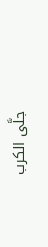جلَّى الكرب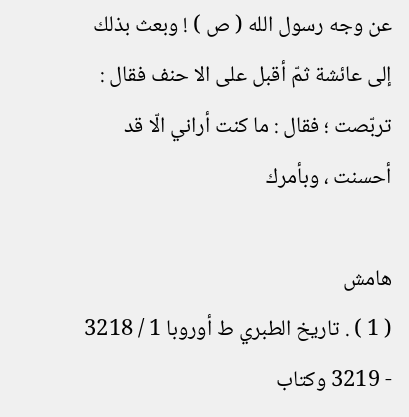عن وجه رسول الله ( ص ) ! وبعث بذلك إلى عائشة ثمّ أقبل على الا حنف فقال : تربّصت ؛ فقال : ما كنت أراني الّا قد أحسنت ، وبأمرك

هامش
( 1 ) . تاريخ الطبري ط أوروبا 1 / 3218 - 3219 وكتاب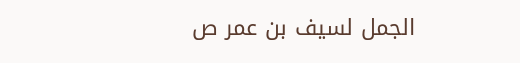الجمل لسيف بن عمر ص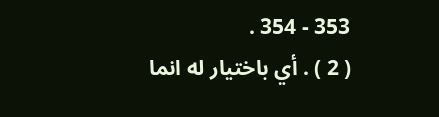353 - 354 .
( 2 ) . أي باختيار له انما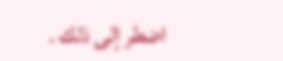اضطر إلى ذلك .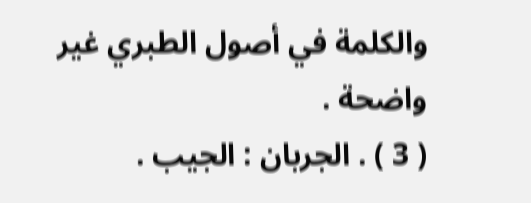والكلمة في أصول الطبري غير واضحة .
( 3 ) . الجربان : الجيب .